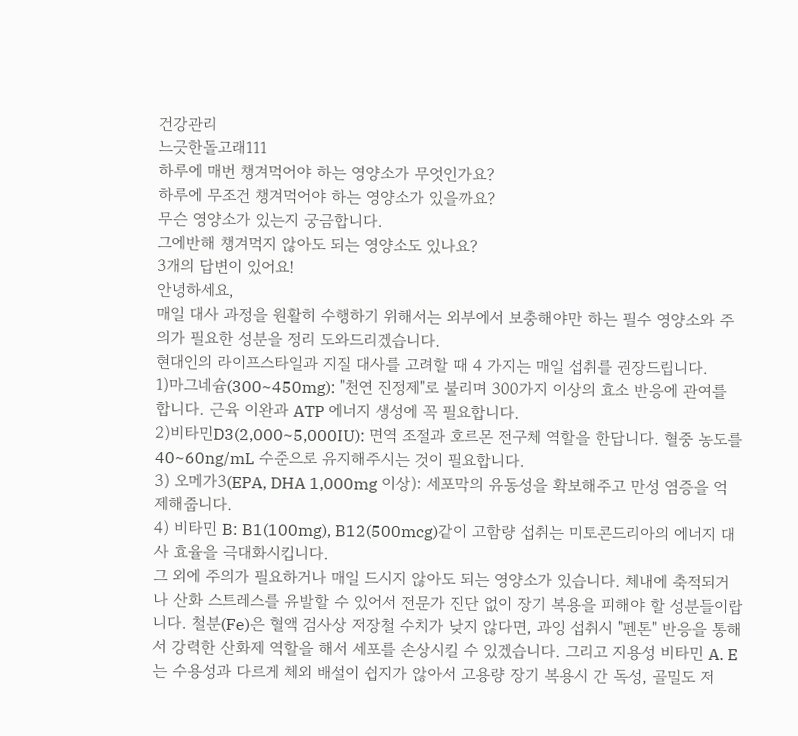건강관리
느긋한돌고래111
하루에 매번 챙겨먹어야 하는 영양소가 무엇인가요?
하루에 무조건 챙겨먹어야 하는 영양소가 있을까요?
무슨 영양소가 있는지 궁금합니다.
그에반해 챙겨먹지 않아도 되는 영양소도 있나요?
3개의 답변이 있어요!
안녕하세요,
매일 대사 과정을 원활히 수행하기 위해서는 외부에서 보충해야만 하는 필수 영양소와 주의가 필요한 성분을 정리 도와드리겠습니다.
현대인의 라이프스타일과 지질 대사를 고려할 때 4 가지는 매일 섭취를 권장드립니다.
1)마그네슘(300~450mg): "천연 진정제"로 불리며 300가지 이상의 효소 반응에 관여를 합니다. 근육 이완과 ATP 에너지 생성에 꼭 필요합니다.
2)비타민D3(2,000~5,000IU): 면역 조절과 호르몬 전구체 역할을 한답니다. 혈중 농도를 40~60ng/mL 수준으로 유지해주시는 것이 필요합니다.
3) 오메가3(EPA, DHA 1,000mg 이상): 세포막의 유동성을 확보해주고 만성 염증을 억제해줍니다.
4) 비타민 B: B1(100mg), B12(500mcg)같이 고함량 섭취는 미토콘드리아의 에너지 대사 효율을 극대화시킵니다.
그 외에 주의가 필요하거나 매일 드시지 않아도 되는 영양소가 있습니다. 체내에 축적되거나 산화 스트레스를 유발할 수 있어서 전문가 진단 없이 장기 복용을 피해야 할 성분들이랍니다. 철분(Fe)은 혈액 검사상 저장철 수치가 낮지 않다면, 과잉 섭취시 "펜톤" 반응을 통해서 강력한 산화제 역할을 해서 세포를 손상시킬 수 있겠습니다. 그리고 지용성 비타민 A. E는 수용성과 다르게 체외 배설이 쉽지가 않아서 고용량 장기 복용시 간 독성, 골밀도 저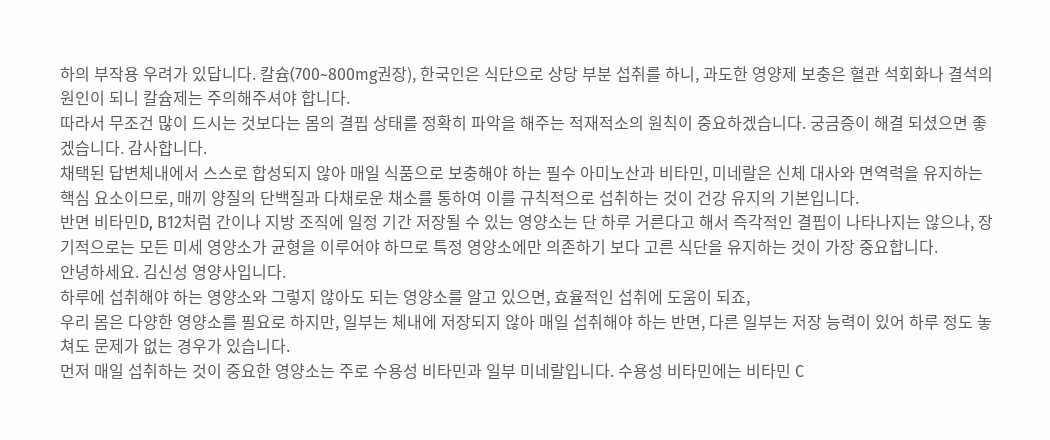하의 부작용 우려가 있답니다. 칼슘(700~800mg권장), 한국인은 식단으로 상당 부분 섭취를 하니, 과도한 영양제 보충은 혈관 석회화나 결석의 원인이 되니 칼슘제는 주의해주셔야 합니다.
따라서 무조건 많이 드시는 것보다는 몸의 결핍 상태를 정확히 파악을 해주는 적재적소의 원칙이 중요하겠습니다. 궁금증이 해결 되셨으면 좋겠습니다. 감사합니다.
채택된 답변체내에서 스스로 합성되지 않아 매일 식품으로 보충해야 하는 필수 아미노산과 비타민, 미네랄은 신체 대사와 면역력을 유지하는 핵심 요소이므로, 매끼 양질의 단백질과 다채로운 채소를 통하여 이를 규칙적으로 섭취하는 것이 건강 유지의 기본입니다.
반면 비타민D, B12처럼 간이나 지방 조직에 일정 기간 저장될 수 있는 영양소는 단 하루 거른다고 해서 즉각적인 결핍이 나타나지는 않으나, 장기적으로는 모든 미세 영양소가 균형을 이루어야 하므로 특정 영양소에만 의존하기 보다 고른 식단을 유지하는 것이 가장 중요합니다.
안녕하세요. 김신성 영양사입니다.
하루에 섭취해야 하는 영양소와 그렇지 않아도 되는 영양소를 알고 있으면, 효율적인 섭취에 도움이 되죠,
우리 몸은 다양한 영양소를 필요로 하지만, 일부는 체내에 저장되지 않아 매일 섭취해야 하는 반면, 다른 일부는 저장 능력이 있어 하루 정도 놓쳐도 문제가 없는 경우가 있습니다.
먼저 매일 섭취하는 것이 중요한 영양소는 주로 수용성 비타민과 일부 미네랄입니다. 수용성 비타민에는 비타민 C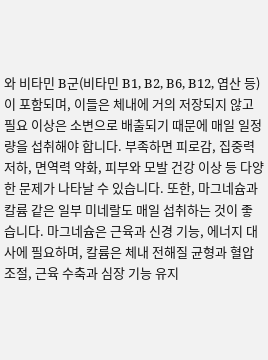와 비타민 B군(비타민 B1, B2, B6, B12, 엽산 등)이 포함되며, 이들은 체내에 거의 저장되지 않고 필요 이상은 소변으로 배출되기 때문에 매일 일정량을 섭취해야 합니다. 부족하면 피로감, 집중력 저하, 면역력 약화, 피부와 모발 건강 이상 등 다양한 문제가 나타날 수 있습니다. 또한, 마그네슘과 칼륨 같은 일부 미네랄도 매일 섭취하는 것이 좋습니다. 마그네슘은 근육과 신경 기능, 에너지 대사에 필요하며, 칼륨은 체내 전해질 균형과 혈압 조절, 근육 수축과 심장 기능 유지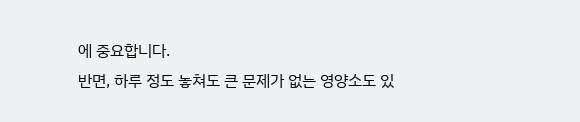에 중요합니다.
반면, 하루 정도 놓쳐도 큰 문제가 없는 영양소도 있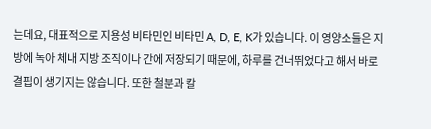는데요, 대표적으로 지용성 비타민인 비타민 A, D, E, K가 있습니다. 이 영양소들은 지방에 녹아 체내 지방 조직이나 간에 저장되기 때문에, 하루를 건너뛰었다고 해서 바로 결핍이 생기지는 않습니다. 또한 철분과 칼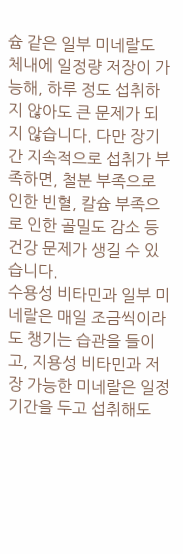슘 같은 일부 미네랄도 체내에 일정량 저장이 가능해, 하루 정도 섭취하지 않아도 큰 문제가 되지 않습니다. 다만 장기간 지속적으로 섭취가 부족하면, 철분 부족으로 인한 빈혈, 칼슘 부족으로 인한 골밀도 감소 등 건강 문제가 생길 수 있습니다.
수용성 비타민과 일부 미네랄은 매일 조금씩이라도 챙기는 습관을 들이고, 지용성 비타민과 저장 가능한 미네랄은 일정 기간을 두고 섭취해도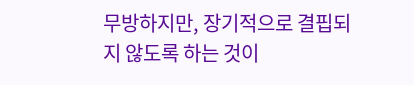무방하지만, 장기적으로 결핍되지 않도록 하는 것이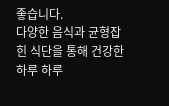좋습니다.
다양한 음식과 균형잡힌 식단을 통해 건강한 하루 하루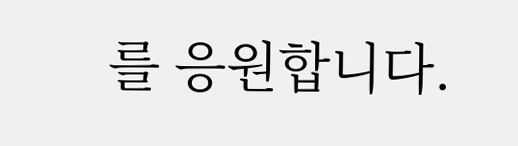를 응원합니다.